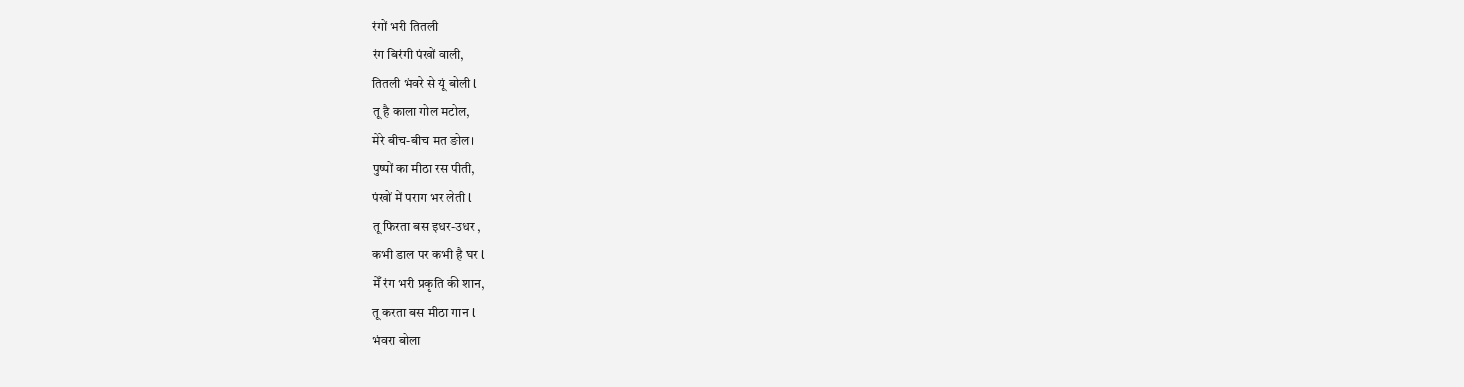रंगों भरी तितली
रंग बिरंगी पंखों वाली,
तितली भंवरे से यूं बोली l
तू है काला गोल मटोल,
मेरे बीच-बीच मत ङोल।
पुष्पों का मीठा रस पीती,
पंखों में पराग भर लेती l
तू फिरता बस इधर-उधर ,
कभी डाल पर कभी है घर l
मेँ रंग भरी प्रकृति की शान,
तू करता बस मीठा गान l
भंवरा बोला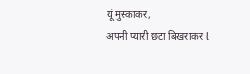यूं मुस्काकर,
अपनी प्यारी छटा बिखराकर l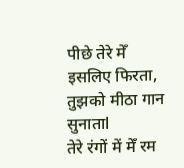पीछे तेरे मेँ इसलिए फिरता,
तुझको मीठा गान सुनाताl
तेरे रंगों में मेँ रम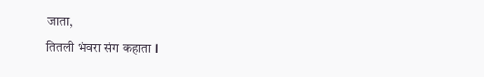जाता,
तितली भंवरा संग कहाता l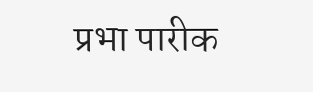प्रभा पारीक